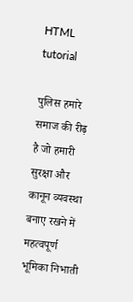HTML tutorial

पुलिस हमारे समाज की रीढ़ है जो हमारी सुरक्षा और कानून व्यवस्था बनाए रखने में महत्वपूर्ण भूमिका निभाती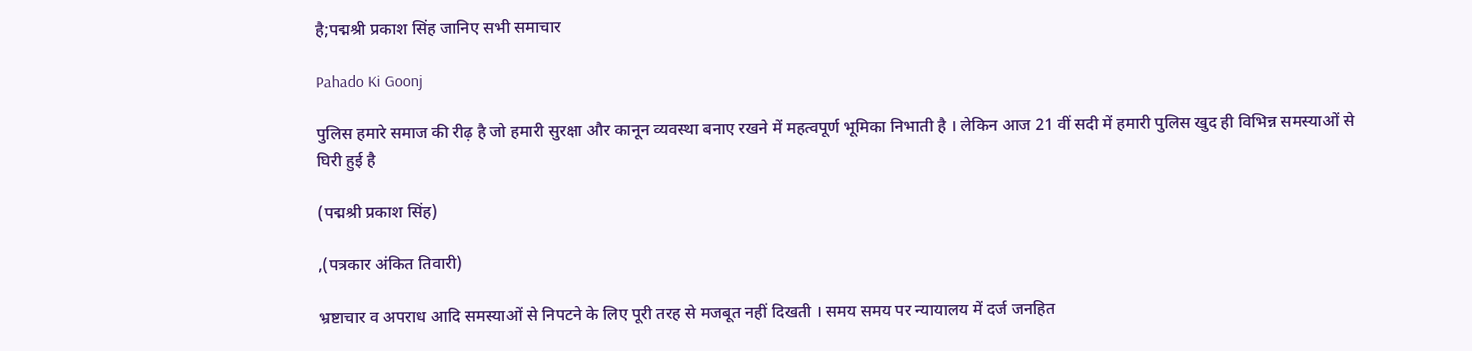है;पद्मश्री प्रकाश सिंह जानिए सभी समाचार

Pahado Ki Goonj

पुलिस हमारे समाज की रीढ़ है जो हमारी सुरक्षा और कानून व्यवस्था बनाए रखने में महत्वपूर्ण भूमिका निभाती है । लेकिन आज 21 वीं सदी में हमारी पुलिस खुद ही विभिन्न समस्याओं से घिरी हुई है

(पद्मश्री प्रकाश सिंह)

,(पत्रकार अंकित तिवारी)

भ्रष्टाचार व अपराध आदि समस्याओं से निपटने के लिए पूरी तरह से मजबूत नहीं दिखती । समय समय पर न्यायालय में दर्ज जनहित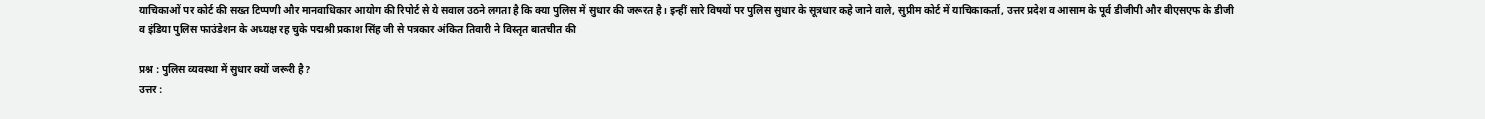याचिकाओं पर कोर्ट की सख्त टिप्पणी और मानवाधिकार आयोग की रिपोर्ट से ये सवाल उठने लगता है कि क्या पुलिस में सुधार की जरूरत है। इन्हीं सारे विषयों पर पुलिस सुधार के सूत्रधार कहे जाने वाले, सुप्रीम कोर्ट में याचिकाकर्ता, उत्तर प्रदेश व आसाम के पूर्व डीजीपी और बीएसएफ के डीजी व इंडिया पुलिस फाउंडेशन के अध्यक्ष रह चुके पद्मश्री प्रकाश सिंह जी से पत्रकार अंकित तिवारी ने विस्तृत बातचीत की

प्रश्न : पुलिस व्यवस्था में सुधार क्यों जरूरी है?
उत्तर :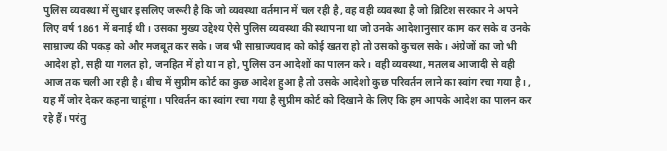पुलिस व्यवस्था में सुधार इसलिए जरूरी है कि जो व्यवस्था वर्तमान में चल रही है, वह वही व्यवस्था है जो ब्रिटिश सरकार ने अपने लिए वर्ष 1861 में बनाई थी। उसका मुख्य उद्देश्य ऐसे पुलिस व्यवस्था की स्थापना था जो उनके आदेशानुसार काम कर सके व उनके साम्राज्य की पकड़ को और मजबूत कर सके। जब भी साम्राज्यवाद को कोई खतरा हो तो उसको कुचल सके। अंग्रेजों का जो भी आदेश हो, सही या गलत हो, जनहित में हो या न हो, पुलिस उन आदेशों का पालन करे। वही व्यवस्था, मतलब आजादी से वही आज तक चली आ रही है। बीच में सुप्रीम कोर्ट का कुछ आदेश हुआ है तो उसके आदेशो कुछ परिवर्तन लाने का स्वांग रचा गया है। , यह मैं जोर देकर कहना चाहूंगा। परिवर्तन का स्वांग रचा गया है सुप्रीम कोर्ट को दिखाने के लिए कि हम आपके आदेश का पालन कर रहे हैं। परंतु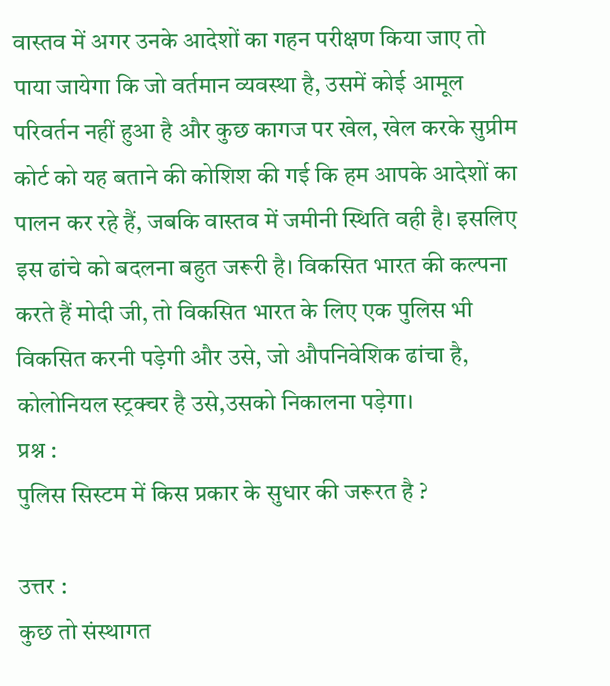वास्तव में अगर उनके आदेशों का गहन परीक्षण किया जाए तो पाया जायेगा कि जो वर्तमान व्यवस्था है, उसमें कोई आमूल परिवर्तन नहीं हुआ है और कुछ कागज पर खेल, खेल करके सुप्रीम कोर्ट को यह बताने की कोशिश की गई कि हम आपके आदेशों का पालन कर रहे हैं, जबकि वास्तव में जमीनी स्थिति वही है। इसलिए इस ढांचे को बदलना बहुत जरूरी है। विकसित भारत की कल्पना करते हैं मोदी जी, तो विकसित भारत के लिए एक पुलिस भी विकसित करनी पड़ेगी और उसे, जो औपनिवेशिक ढांचा है, कोलोनियल स्ट्रक्चर है उसे,उसको निकालना पड़ेगा।
प्रश्न :
पुलिस सिस्टम में किस प्रकार के सुधार की जरूरत है ?

उत्तर :
कुछ तो संस्थागत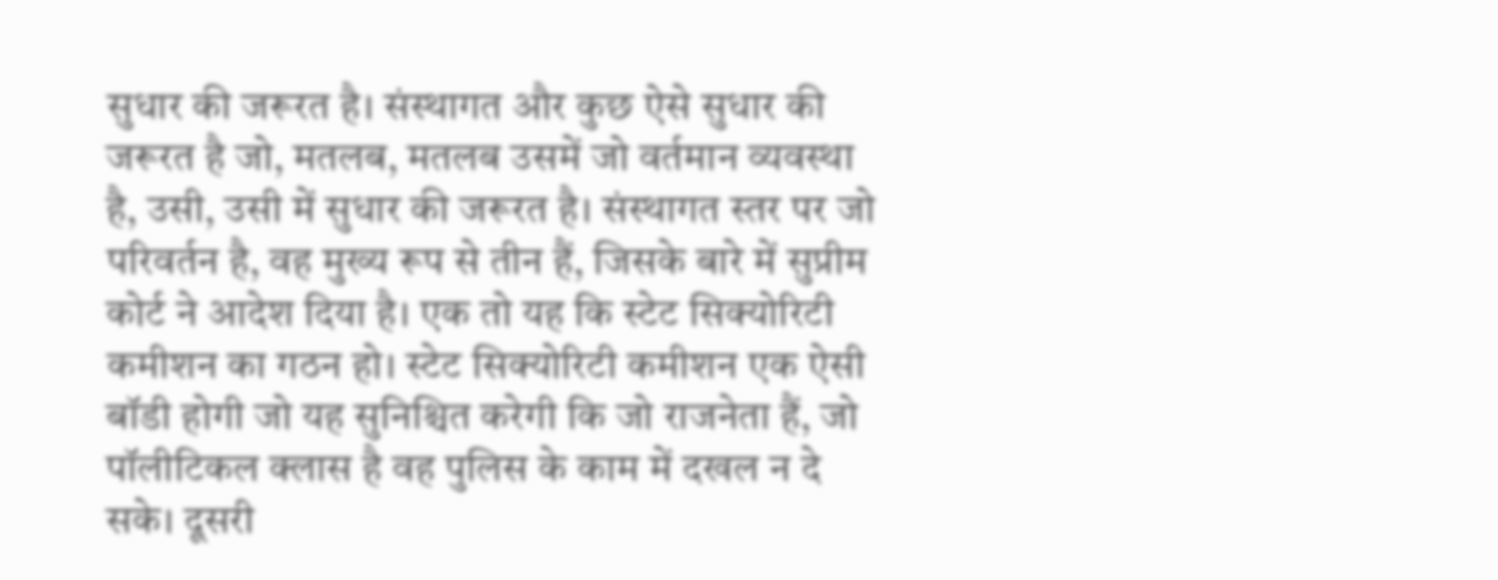सुधार की जरूरत है। संस्थागत और कुछ ऐसे सुधार की जरूरत है जो, मतलब, मतलब उसमें जो वर्तमान व्यवस्था है, उसी, उसी में सुधार की जरूरत है। संस्थागत स्तर पर जो परिवर्तन है, वह मुख्य रूप से तीन हैं, जिसके बारे में सुप्रीम कोर्ट ने आदेश दिया है। एक तो यह कि स्टेट सिक्योरिटी कमीशन का गठन हो। स्टेट सिक्योरिटी कमीशन एक ऐसी बॉडी होगी जो यह सुनिश्चित करेगी कि जो राजनेता हैं, जो पॉलीटिकल क्लास है वह पुलिस के काम में दखल न दे सके। दूसरी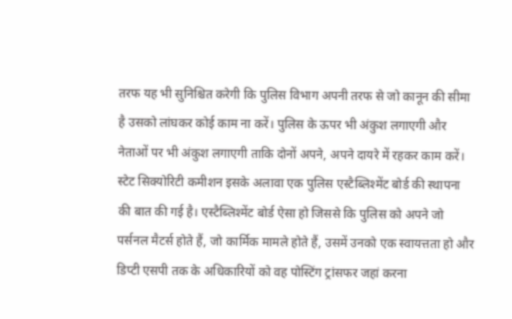तरफ यह भी सुनिश्चित करेगी कि पुलिस विभाग अपनी तरफ से जो कानून की सीमा है उसको लांघकर कोई काम ना करें। पुलिस के ऊपर भी अंकुश लगाएगी और नेताओं पर भी अंकुश लगाएगी ताकि दोनों अपने, अपने दायरे में रहकर काम करें। स्टेट सिक्योरिटी कमीशन इसके अलावा एक पुलिस एस्टैब्लिश्मेंट बोर्ड की स्थापना की बात की गई है। एस्टैब्लिश्मेंट बोर्ड ऐसा हो जिससे कि पुलिस को अपने जो पर्सनल मैटर्स होते हैं, जो कार्मिक मामले होते हैं, उसमें उनको एक स्वायत्तता हो और डिप्टी एसपी तक के अधिकारियों को वह पोस्टिंग ट्रांसफर जहां करना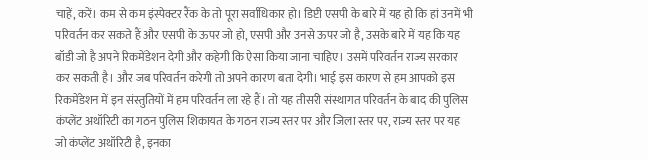चाहें, करें। कम से कम इंस्पेक्टर रैंक के तो पूरा सर्वाधिकार हो। डिप्टी एसपी के बारे में यह हो कि हां उनमें भी परिवर्तन कर सकते हैं और एसपी के ऊपर जो हो, एसपी और उनसे ऊपर जो है, उसके बारे में यह कि यह बॉडी जो है अपने रिकमेंडेशन देगी और कहेगी कि ऐसा किया जाना चाहिए। उसमें परिवर्तन राज्य सरकार कर सकती है। और जब परिवर्तन करेगी तो अपने कारण बता देगी। भाई इस कारण से हम आपको इस रिकमेंडेशन में इन संस्तुतियों में हम परिवर्तन ला रहे हैं। तो यह तीसरी संस्थागत परिवर्तन के बाद की पुलिस कंप्लेंट अथॉरिटी का गठन पुलिस शिकायत के गठन राज्य स्तर पर और जिला स्तर पर, राज्य स्तर पर यह जो कंप्लेंट अथॉरिटी है, इनका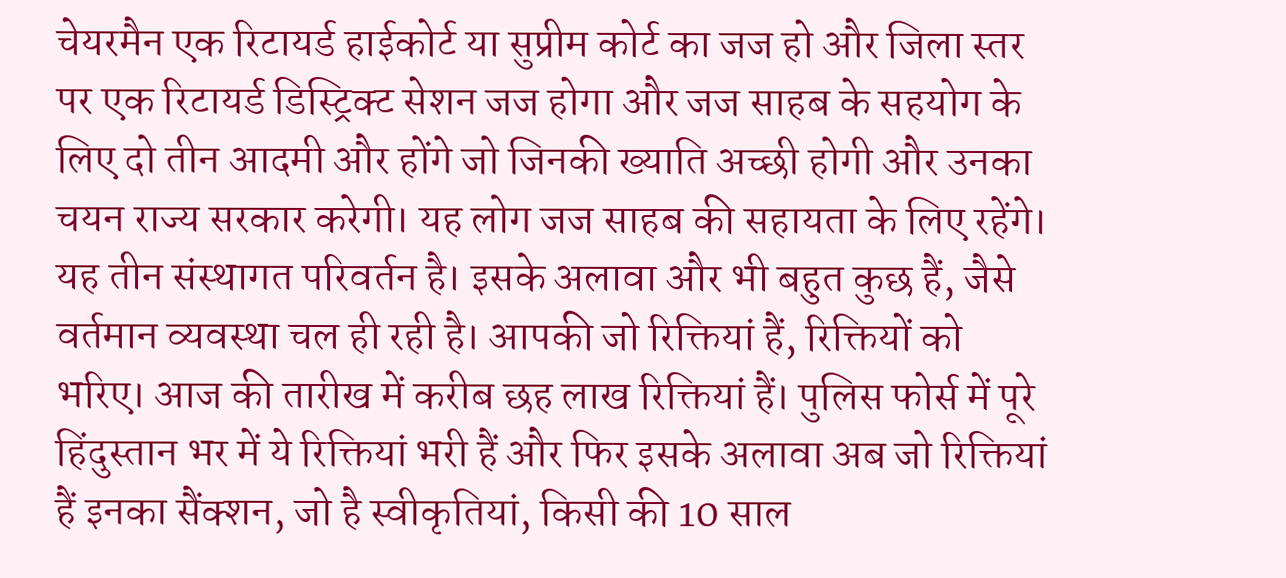चेयरमैन एक रिटायर्ड हाईकोर्ट या सुप्रीम कोर्ट का जज हो और जिला स्तर पर एक रिटायर्ड डिस्ट्रिक्ट सेशन जज होगा और जज साहब के सहयोग के लिए दो तीन आदमी और होंगे जो जिनकी ख्याति अच्छी होगी और उनका चयन राज्य सरकार करेगी। यह लोग जज साहब की सहायता के लिए रहेंगे। यह तीन संस्थागत परिवर्तन है। इसके अलावा और भी बहुत कुछ हैं, जैसे वर्तमान व्यवस्था चल ही रही है। आपकी जो रिक्तियां हैं, रिक्तियों को भरिए। आज की तारीख में करीब छह लाख रिक्तियां हैं। पुलिस फोर्स में पूरे हिंदुस्तान भर में ये रिक्तियां भरी हैं और फिर इसके अलावा अब जो रिक्तियां हैं इनका सैंक्शन, जो है स्वीकृतियां, किसी की 10 साल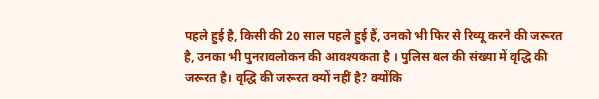पहले हुई है, किसी की 20 साल पहले हुई हैं, उनको भी फिर से रिव्यू करने की जरूरत है, उनका भी पुनरावलोकन की आवश्यकता है । पुलिस बल की संख्या में वृद्धि की जरूरत है। वृद्धि की जरूरत क्यों नहीं है? क्योंकि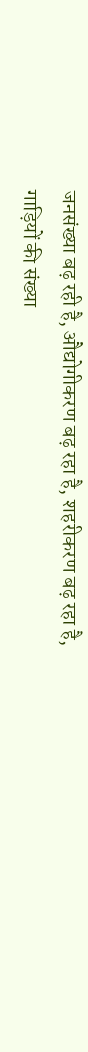जनसंख्या बढ़ रही है, औद्योगीकरण बढ़ रहा है, शहरीकरण बढ़ रहा है, गाड़ियों की संख्या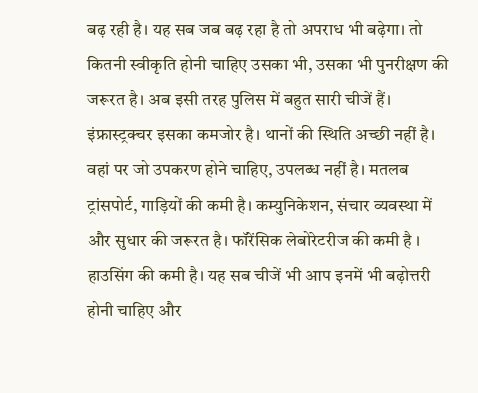बढ़ रही है। यह सब जब बढ़ रहा है तो अपराध भी बढ़ेगा। तो कितनी स्वीकृति होनी चाहिए उसका भी, उसका भी पुनरीक्षण की जरूरत है। अब इसी तरह पुलिस में बहुत सारी चीजें हैं। इंफ्रास्ट्रक्चर इसका कमजोर है। थानों की स्थिति अच्छी नहीं है। वहां पर जो उपकरण होने चाहिए, उपलब्ध नहीं है। मतलब ट्रांसपोर्ट, गाड़ियों की कमी है। कम्युनिकेशन, संचार व्यवस्था में और सुधार की जरूरत है। फॉरेंसिक लेबोरेटरीज की कमी है । हाउसिंग की कमी है। यह सब चीजें भी आप इनमें भी बढ़ोत्तरी होनी चाहिए और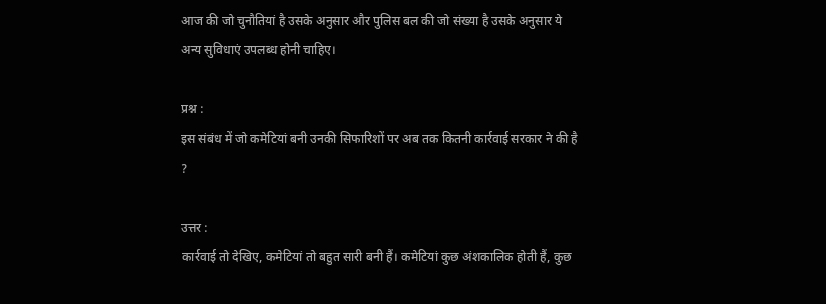आज की जो चुनौतियां है उसके अनुसार और पुलिस बल की जो संख्या है उसके अनुसार ये अन्य सुविधाएं उपलब्ध होनी चाहिए।

प्रश्न :
इस संबंध में जो कमेटियां बनी उनकी सिफारिशों पर अब तक कितनी कार्रवाई सरकार ने की है ?

उत्तर :
कार्रवाई तो देखिए, कमेटियां तो बहुत सारी बनी हैं। कमेटियां कुछ अंशकालिक होती हैं, कुछ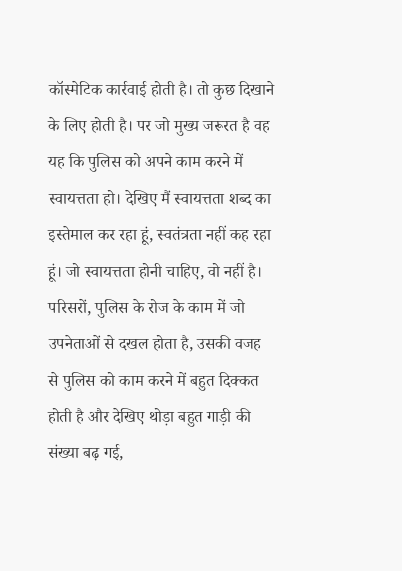कॉस्मेटिक कार्रवाई होती है। तो कुछ दिखाने के लिए होती है। पर जो मुख्य जरूरत है वह यह कि पुलिस को अपने काम करने में स्वायत्तता हो। देखिए मैं स्वायत्तता शब्द का इस्तेमाल कर रहा हूं, स्वतंत्रता नहीं कह रहा हूं। जो स्वायत्तता होनी चाहिए, वो नहीं है। परिसरों, पुलिस के रोज के काम में जो उपनेताओं से दखल होता है, उसकी वजह से पुलिस को काम करने में बहुत दिक्कत होती है और देखिए थोड़ा बहुत गाड़ी की संख्या बढ़ गई,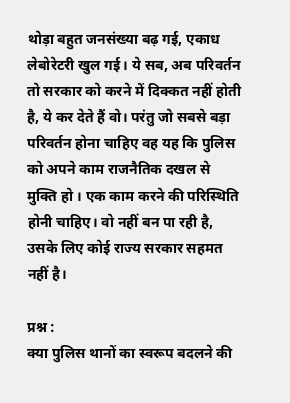थोड़ा बहुत जनसंख्या बढ़ गई, एकाध लेबोरेटरी खुल गई। ये सब, अब परिवर्तन तो सरकार को करने में दिक्कत नहीं होती है, ये कर देते हैं वो। परंतु जो सबसे बड़ा परिवर्तन होना चाहिए वह यह कि पुलिस को अपने काम राजनैतिक दखल से मुक्ति हो । एक काम करने की परिस्थिति होनी चाहिए। वो नहीं बन पा रही है, उसके लिए कोई राज्य सरकार सहमत नहीं है।

प्रश्न :
क्या पुलिस थानों का स्वरूप बदलने की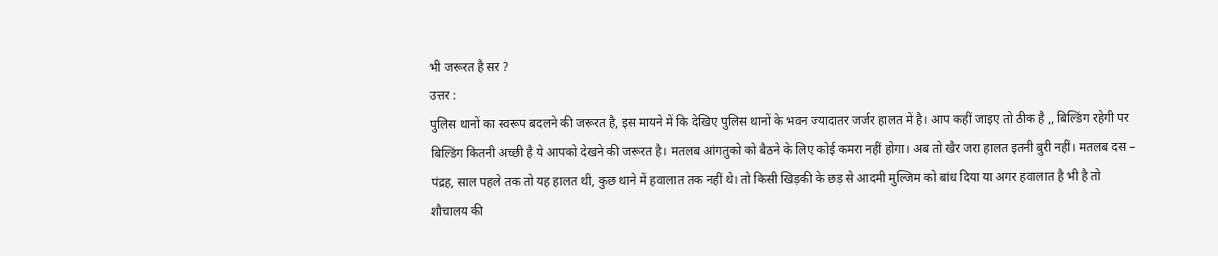भी जरूरत है सर ?
उत्तर :
पुलिस थानों का स्वरूप बदलने की जरूरत है, इस मायने में कि देखिए पुलिस थानों के भवन ज्यादातर जर्जर हालत में है। आप कहीं जाइए तो ठीक है ,, बिल्डिंग रहेगी पर बिल्डिंग कितनी अच्छी है ये आपको देखने की जरूरत है। मतलब आंगतुको को बैठने के लिए कोई कमरा नहीं होगा। अब तो खैर जरा हालत इतनी बुरी नहीं। मतलब दस – पंद्रह, साल पहले तक तो यह हालत थी, कुछ थाने में हवालात तक नहीं थे। तो किसी खिड़की के छड़ से आदमी मुल्जिम को बांध दिया या अगर हवालात है भी है तो शौचालय की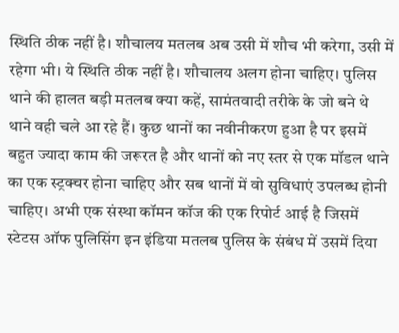स्थिति ठीक नहीं है। शौचालय मतलब अब उसी में शौच भी करेगा, उसी में रहेगा भी। ये स्थिति ठीक नहीं है। शौचालय अलग होना चाहिए। पुलिस थाने की हालत बड़ी मतलब क्या कहें, सामंतवादी तरीके के जो बने थे थाने वही चले आ रहे हैं। कुछ थानों का नवीनीकरण हुआ है पर इसमें बहुत ज्यादा काम की जरूरत है और थानों को नए स्तर से एक मॉडल थाने का एक स्ट्रक्चर होना चाहिए और सब थानों में वो सुविधाएं उपलब्ध होनी चाहिए। अभी एक संस्था कॉमन कॉज की एक रिपोर्ट आई है जिसमें स्टेटस ऑफ पुलिसिंग इन इंडिया मतलब पुलिस के संबंध में उसमें दिया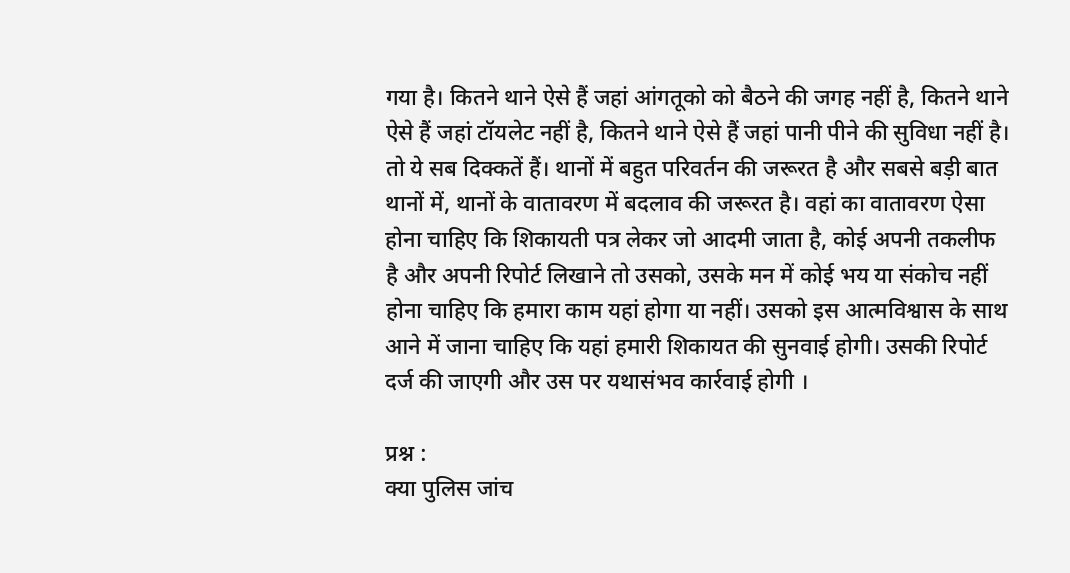गया है। कितने थाने ऐसे हैं जहां आंगतूको को बैठने की जगह नहीं है, कितने थाने ऐसे हैं जहां टॉयलेट नहीं है, कितने थाने ऐसे हैं जहां पानी पीने की सुविधा नहीं है। तो ये सब दिक्कतें हैं। थानों में बहुत परिवर्तन की जरूरत है और सबसे बड़ी बात थानों में, थानों के वातावरण में बदलाव की जरूरत है। वहां का वातावरण ऐसा होना चाहिए कि शिकायती पत्र लेकर जो आदमी जाता है, कोई अपनी तकलीफ है और अपनी रिपोर्ट लिखाने तो उसको, उसके मन में कोई भय या संकोच नहीं होना चाहिए कि हमारा काम यहां होगा या नहीं। उसको इस आत्मविश्वास के साथ आने में जाना चाहिए कि यहां हमारी शिकायत की सुनवाई होगी। उसकी रिपोर्ट दर्ज की जाएगी और उस पर यथासंभव कार्रवाई होगी ।

प्रश्न :
क्या पुलिस जांच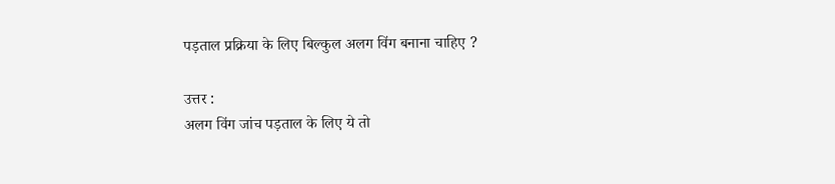पड़ताल प्रक्रिया के लिए बिल्कुल अलग विंग बनाना चाहिए ?

उत्तर :
अलग विंग जांच पड़ताल के लिए ये तो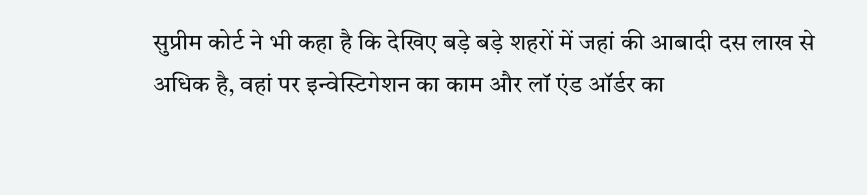सुप्रीम कोर्ट ने भी कहा है कि देखिए बड़े बड़े शहरों में जहां की आबादी दस लाख से अधिक है, वहां पर इन्वेस्टिगेशन का काम और लॉ एंड ऑर्डर का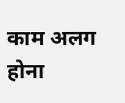काम अलग होना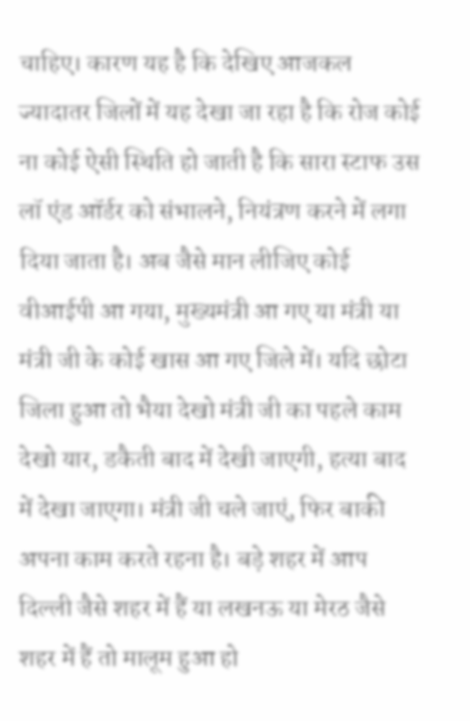चाहिए। कारण यह है कि देखिए आजकल ज्यादातर जिलों में यह देखा जा रहा है कि रोज कोई ना कोई ऐसी स्थिति हो जाती है कि सारा स्टाफ उस लॉ एंड ऑर्डर को संभालने, नियंत्रण करने में लगा दिया जाता है। अब जैसे मान लीजिए कोई वीआईपी आ गया, मुख्यमंत्री आ गए या मंत्री या मंत्री जी के कोई खास आ गए जिले में। यदि छोटा जिला हुआ तो भैया देखो मंत्री जी का पहले काम देखो यार, डकैती बाद में देखी जाएगी, हत्या बाद में देखा जाएगा। मंत्री जी चले जाएं, फिर बाकी अपना काम करते रहना है। बड़े शहर में आप दिल्ली जैसे शहर में हैं या लखनऊ या मेरठ जैसे शहर में हैं तो मालूम हुआ हो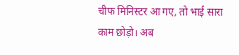चीफ मिनिस्टर आ गए, तो भाई सारा काम छोड़ो। अब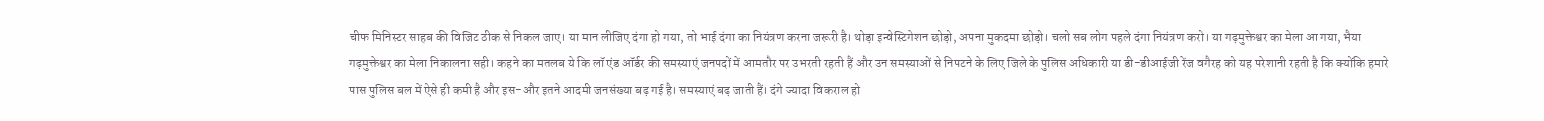चीफ मिनिस्टर साहब की विजिट ठीक से निकल जाए। या मान लीजिए दंगा हो गया, तो भाई दंगा का नियंत्रण करना जरूरी है। थोड़ा इन्वेस्टिगेशन छोड़ो, अपना मुकदमा छोड़ो। चलो सब लोग पहले दंगा नियंत्रण करो। या गढ़मुक्तेश्वर का मेला आ गया, भैया गढ़मुक्तेश्वर का मेला निकालना सही। कहने का मतलब ये कि लॉ एंड ऑर्डर की समस्याएं जनपदों में आमतौर पर उभरती रहती हैं और उन समस्याओं से निपटने के लिए जिले के पुलिस अधिकारी या डी-डीआईजी रेंज वगैरह को यह परेशानी रहती है कि क्योंकि हमारे पास पुलिस बल में ऐसे ही कमी है और इस-और इतने आदमी जनसंख्या बढ़ गई है। समस्याएं बढ़ जाती हैं। दंगे ज्यादा विकराल हो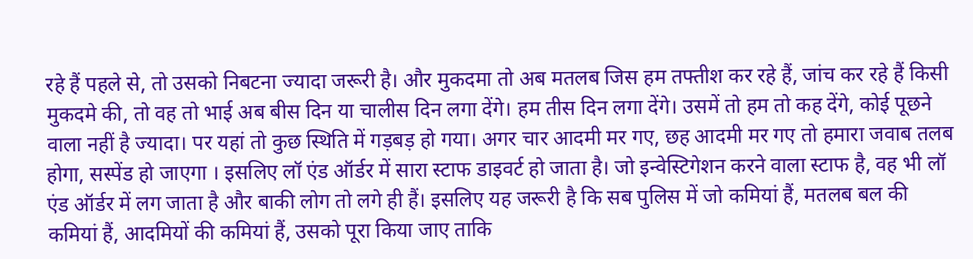रहे हैं पहले से, तो उसको निबटना ज्यादा जरूरी है। और मुकदमा तो अब मतलब जिस हम तफ्तीश कर रहे हैं, जांच कर रहे हैं किसी मुकदमे की, तो वह तो भाई अब बीस दिन या चालीस दिन लगा देंगे। हम तीस दिन लगा देंगे। उसमें तो हम तो कह देंगे, कोई पूछने वाला नहीं है ज्यादा। पर यहां तो कुछ स्थिति में गड़बड़ हो गया। अगर चार आदमी मर गए, छह आदमी मर गए तो हमारा जवाब तलब होगा, सस्पेंड हो जाएगा । इसलिए लॉ एंड ऑर्डर में सारा स्टाफ डाइवर्ट हो जाता है। जो इन्वेस्टिगेशन करने वाला स्टाफ है, वह भी लॉ एंड ऑर्डर में लग जाता है और बाकी लोग तो लगे ही हैं। इसलिए यह जरूरी है कि सब पुलिस में जो कमियां हैं, मतलब बल की कमियां हैं, आदमियों की कमियां हैं, उसको पूरा किया जाए ताकि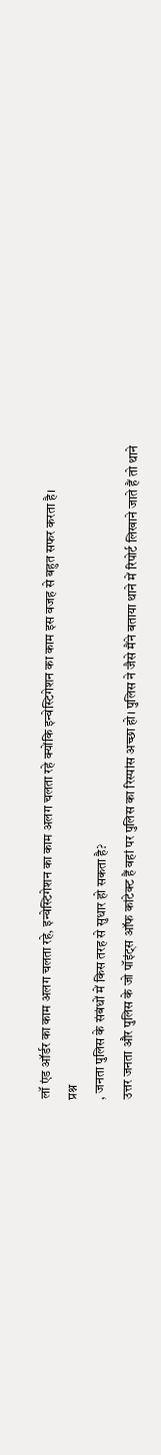लॉ एंड ऑर्डर का काम अलग चलता रहे, इन्वेस्टिगेशन का काम अलग चलता रहे क्योंकि इन्वेस्टिगेशन का काम इस वजह से बहुत सफर करता है।
प्रश्न
, जनता पुलिस के संबंधों में किस तरह से सुधार हो सकता है?
उत्तर जनता और पुलिस के जो पॉइंट्स ऑफ कांटेक्ट हैं वहां पर पुलिस का रिस्पांस अच्छा हो। पुलिस ने जैसे मैंने बताया थाने में रिपोर्ट लिखाने जाते हैं तो थाने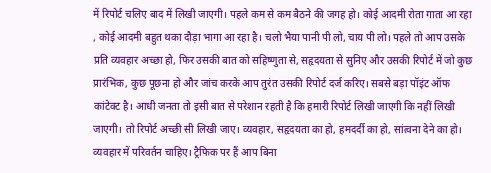में रिपोर्ट चलिए बाद में लिखी जाएगी। पहले कम से कम बैठने की जगह हो। कोई आदमी रोता गाता आ रहा , कोई आदमी बहुत थका दौड़ा भागा आ रहा है। चलो भैया पानी पी लो, चाय पी लो। पहले तो आप उसके प्रति व्यवहार अच्छा हो, फिर उसकी बात को सहिष्णुता से, सहृदयता से सुनिए और उसकी रिपोर्ट में जो कुछ प्रारंभिक, कुछ पूछना हो और जांच करके आप तुरंत उसकी रिपोर्ट दर्ज करिए। सबसे बड़ा पॉइंट ऑफ कांटेक्ट है। आधी जनता तो इसी बात से परेशान रहती है कि हमारी रिपोर्ट लिखी जाएगी कि नहीं लिखी जाएगी। तो रिपोर्ट अच्छी सी लिखी जाए। व्यवहार, सहृदयता का हो, हमदर्दी का हो, सांत्वना देने का हो। व्यवहार में परिवर्तन चाहिए। ट्रैफिक पर हैं आप बिना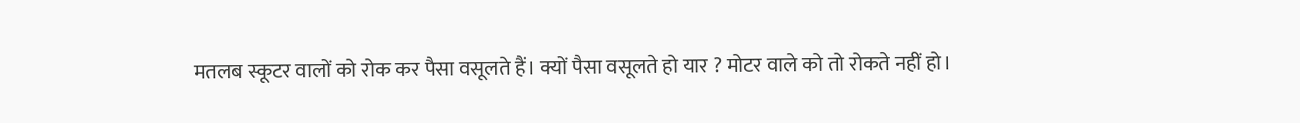मतलब स्कूटर वालों को रोक कर पैसा वसूलते हैं। क्यों पैसा वसूलते हो यार ? मोटर वाले को तो रोकते नहीं हो।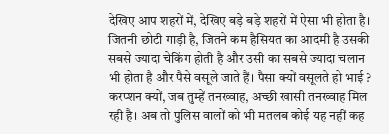देखिए आप शहरों में, देखिए बड़े बड़े शहरों में ऐसा भी होता है। जितनी छोटी गाड़ी है, जितने कम हैसियत का आदमी है उसकी सबसे ज्यादा चेकिंग होती है और उसी का सबसे ज्यादा चलान भी होता है और पैसे वसूले जाते हैं। पैसा क्यों वसूलते हो भाई ? करप्शन क्यों, जब तुम्हें तनख्वाह, अच्छी खासी तनख्वाह मिल रही है। अब तो पुलिस वालों को भी मतलब कोई यह नहीं कह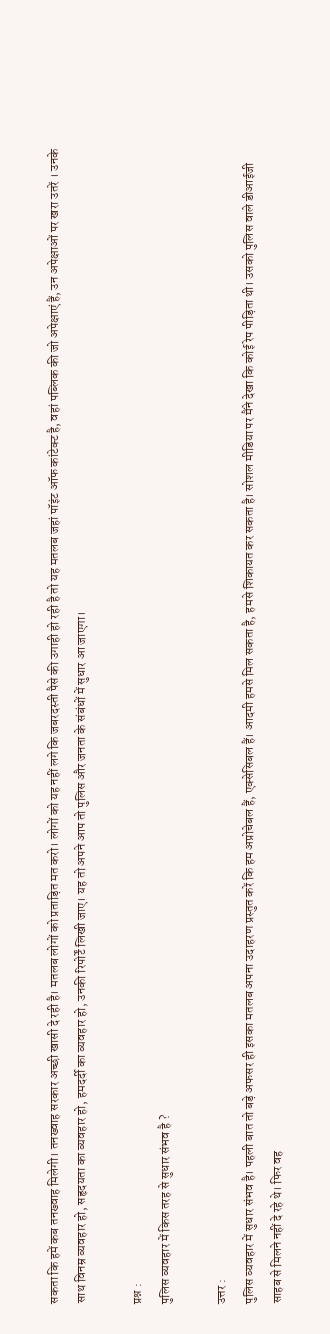सकता कि हमें कब तनख्वाह मिलेगी। तनख्वाह सरकार अच्छी खासी दे रही है। मतलब लोगों को प्रताड़ित मत करो। लोगों को यह नहीं लगे कि जबरदस्ती पैसे की उगाही हो रही है तो यह मतलब जहां पॉइंट ऑफ कांटेक्ट है, वहां पब्लिक की जो अपेक्षाएं हैं, उन अपेक्षाओं पर खरा उतरें । उनके साथ विनम्र व्यवहार हो, सहृदयता का व्यवहार हो, हमदर्दी का व्यवहार हो, उनकी रिपोर्टें लिखी जाए। यह तो अपने आप तो पुलिस और जनता के संबंधों में सुधार आ जाएगा।

प्रश्न :
पुलिस व्यवहार में किस तरह से सुधार संभव है ?

उत्तर :
पुलिस व्यवहार में सुधार संभव है। पहली बात तो बड़े अफसर ही इसका मतलब अपना उदाहरण प्रस्तुत करें कि हम अप्रोचेबल हैं, एक्सेसिबल हैं। आदमी हमसे मिल सकता है, हमसे शिकायत कर सकता है। सोशल मीडिया पर मैंने देखा कि कोई रेप पीड़िता थी। उसको पुलिस वाले डीआईजी साहब से मिलने नहीं दे रहे थे। फिर वह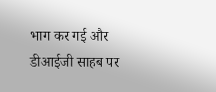भाग कर गई और डीआईजी साहब पर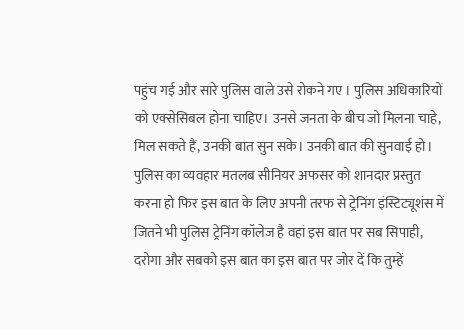पहुंच गई और सारे पुलिस वाले उसे रोकने गए । पुलिस अधिकारियों को एक्सेसिबल होना चाहिए। उनसे जनता के बीच जो मिलना चाहे, मिल सकते हैं, उनकी बात सुन सके। उनकी बात की सुनवाई हो। पुलिस का व्यवहार मतलब सीनियर अफसर को शानदार प्रस्तुत करना हो फिर इस बात के लिए अपनी तरफ से ट्रेनिंग इंस्टिट्यूशंस में जितने भी पुलिस ट्रेनिंग कॉलेज है वहां इस बात पर सब सिपाही, दरोगा और सबको इस बात का इस बात पर जोर दें कि तुम्हें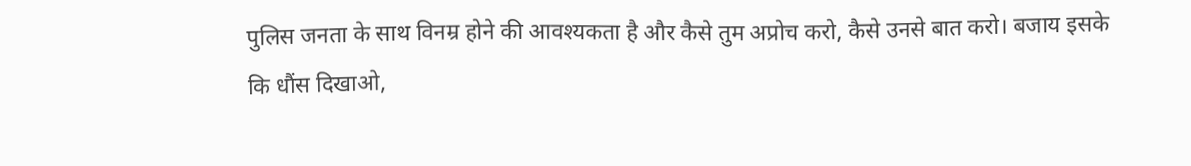पुलिस जनता के साथ विनम्र होने की आवश्यकता है और कैसे तुम अप्रोच करो, कैसे उनसे बात करो। बजाय इसके कि धौंस दिखाओ,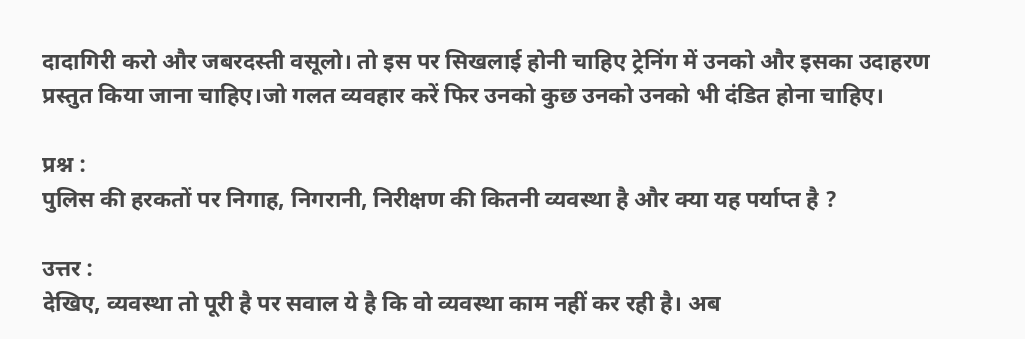दादागिरी करो और जबरदस्ती वसूलो। तो इस पर सिखलाई होनी चाहिए ट्रेनिंग में उनको और इसका उदाहरण प्रस्तुत किया जाना चाहिए।जो गलत व्यवहार करें फिर उनको कुछ उनको उनको भी दंडित होना चाहिए।

प्रश्न :
पुलिस की हरकतों पर निगाह, निगरानी, निरीक्षण की कितनी व्यवस्था है और क्या यह पर्याप्त है ?

उत्तर :
देखिए, व्यवस्था तो पूरी है पर सवाल ये है कि वो व्यवस्था काम नहीं कर रही है। अब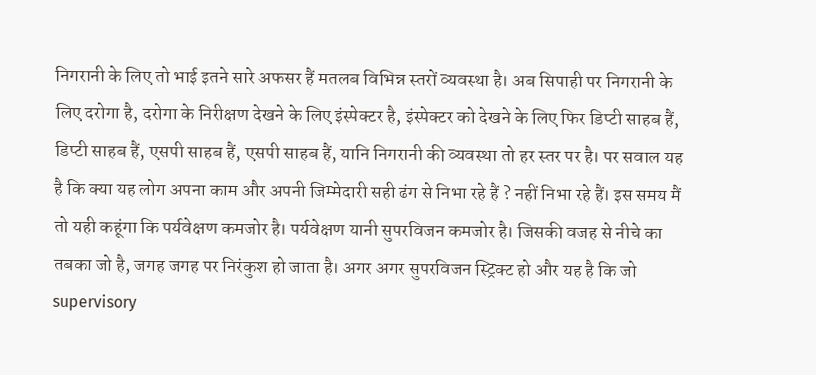निगरानी के लिए तो भाई इतने सारे अफसर हैं मतलब विभिन्न स्तरों व्यवस्था है। अब सिपाही पर निगरानी के लिए दरोगा है, दरोगा के निरीक्षण देखने के लिए इंस्पेक्टर है, इंस्पेक्टर को देखने के लिए फिर डिप्टी साहब हैं, डिप्टी साहब हैं, एसपी साहब हैं, एसपी साहब हैं, यानि निगरानी की व्यवस्था तो हर स्तर पर है। पर सवाल यह है कि क्या यह लोग अपना काम और अपनी जिम्मेदारी सही ढंग से निभा रहे हैं ? नहीं निभा रहे हैं। इस समय मैं तो यही कहूंगा कि पर्यवेक्षण कमजोर है। पर्यवेक्षण यानी सुपरविजन कमजोर है। जिसकी वजह से नीचे का तबका जो है, जगह जगह पर निरंकुश हो जाता है। अगर अगर सुपरविजन स्ट्रिक्ट हो और यह है कि जो supervisory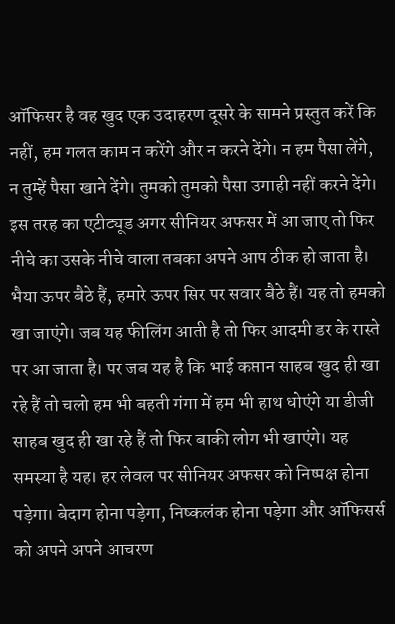ऑफिसर है वह खुद एक उदाहरण दूसरे के सामने प्रस्तुत करें कि नहीं, हम गलत काम न करेंगे और न करने देंगे। न हम पैसा लेंगे, न तुम्हें पैसा खाने देंगे। तुमको तुमको पैसा उगाही नहीं करने देंगे। इस तरह का एटीट्यूड अगर सीनियर अफसर में आ जाए तो फिर नीचे का उसके नीचे वाला तबका अपने आप ठीक हो जाता है। भैया ऊपर बैठे हैं, हमारे ऊपर सिर पर सवार बैठे हैं। यह तो हमको खा जाएंगे। जब यह फीलिंग आती है तो फिर आदमी डर के रास्ते पर आ जाता है। पर जब यह है कि भाई कप्तान साहब खुद ही खा रहे हैं तो चलो हम भी बहती गंगा में हम भी हाथ धोएंगे या डीजी साहब खुद ही खा रहे हैं तो फिर बाकी लोग भी खाएंगे। यह समस्या है यह। हर लेवल पर सीनियर अफसर को निष्पक्ष होना पड़ेगा। बेदाग होना पड़ेगा, निष्कलंक होना पड़ेगा और ऑफिसर्स को अपने अपने आचरण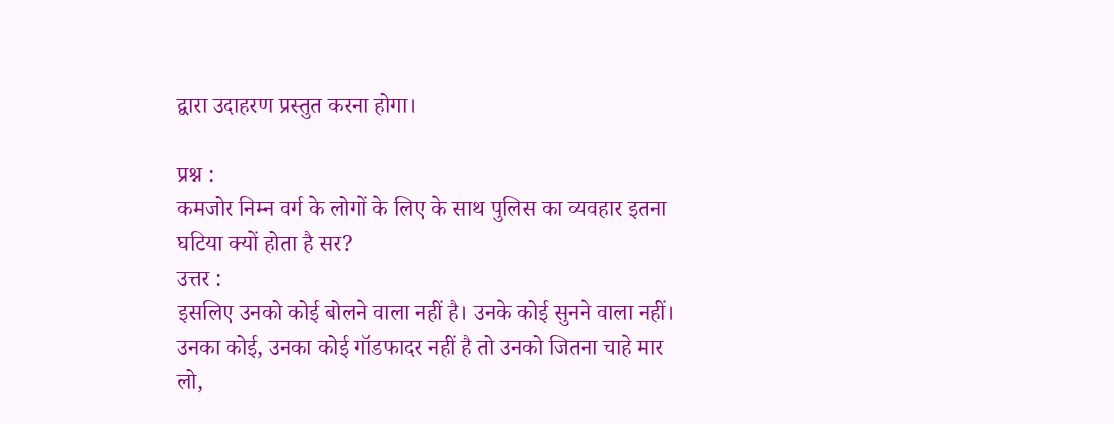द्वारा उदाहरण प्रस्तुत करना होगा।

प्रश्न :
कमजोर निम्न वर्ग के लोगों के लिए के साथ पुलिस का व्यवहार इतना घटिया क्यों होता है सर?
उत्तर :
इसलिए उनको कोई बोलने वाला नहीं है। उनके कोई सुनने वाला नहीं। उनका कोई, उनका कोई गॉडफादर नहीं है तो उनको जितना चाहे मार लो,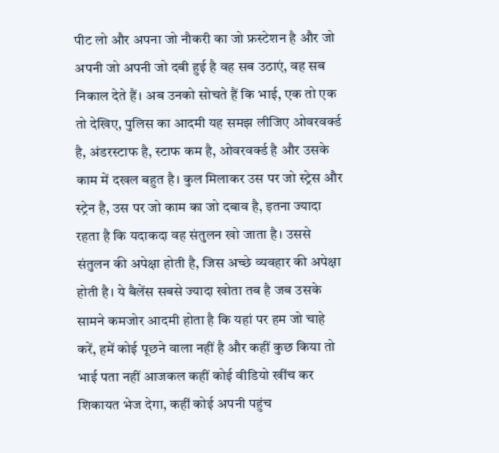पीट लो और अपना जो नौकरी का जो फ्रस्टेशन है और जो अपनी जो अपनी जो दबी हुई है वह सब उठाएं, वह सब निकाल देते हैं। अब उनको सोचते हैं कि भाई, एक तो एक तो देखिए, पुलिस का आदमी यह समझ लीजिए ओवरवर्क्ड है, अंडरस्टाफ है, स्टाफ कम है, ओवरवर्क्ड है और उसके काम में दखल बहुत है। कुल मिलाकर उस पर जो स्ट्रेस और स्ट्रेन है, उस पर जो काम का जो दबाव है, इतना ज्यादा रहता है कि यदाकदा वह संतुलन खो जाता है। उससे संतुलन की अपेक्षा होती है, जिस अच्छे व्यवहार की अपेक्षा होती है। ये बैलेंस सबसे ज्यादा खोता तब है जब उसके सामने कमजोर आदमी होता है कि यहां पर हम जो चाहे करें, हमें कोई पूछने वाला नहीं है और कहीं कुछ किया तो भाई पता नहीं आजकल कहीं कोई वीडियो खींच कर शिकायत भेज देगा, कहीं कोई अपनी पहुंच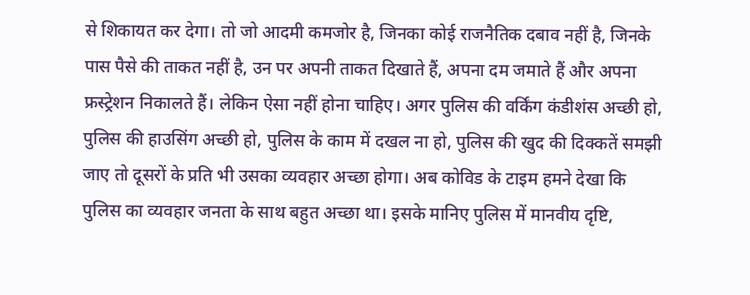से शिकायत कर देगा। तो जो आदमी कमजोर है, जिनका कोई राजनैतिक दबाव नहीं है, जिनके पास पैसे की ताकत नहीं है, उन पर अपनी ताकत दिखाते हैं, अपना दम जमाते हैं और अपना फ्रस्ट्रेशन निकालते हैं। लेकिन ऐसा नहीं होना चाहिए। अगर पुलिस की वर्किंग कंडीशंस अच्छी हो, पुलिस की हाउसिंग अच्छी हो, पुलिस के काम में दखल ना हो, पुलिस की खुद की दिक्कतें समझी जाए तो दूसरों के प्रति भी उसका व्यवहार अच्छा होगा। अब कोविड के टाइम हमने देखा कि पुलिस का व्यवहार जनता के साथ बहुत अच्छा था। इसके मानिए पुलिस में मानवीय दृष्टि,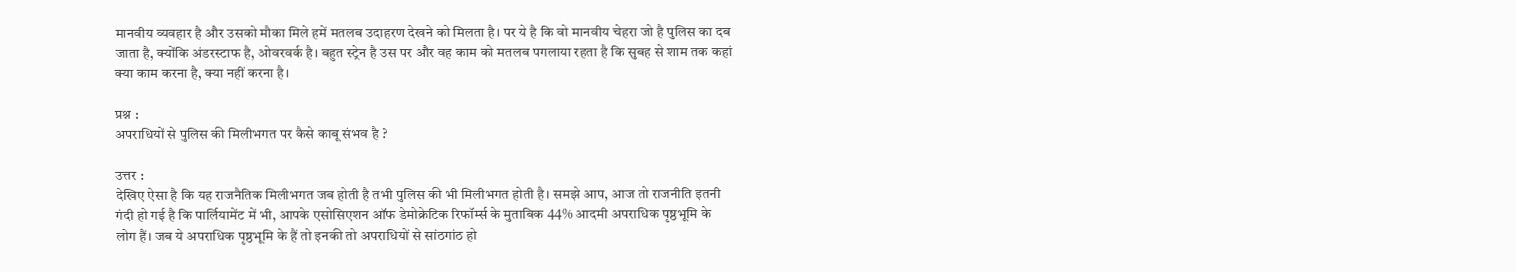मानवीय व्यवहार है और उसको मौका मिले हमें मतलब उदाहरण देखने को मिलता है। पर ये है कि वो मानवीय चेहरा जो है पुलिस का दब जाता है, क्योंकि अंडरस्टाफ है, ओवरवर्क है। बहुत स्ट्रेन है उस पर और वह काम को मतलब पगलाया रहता है कि सुबह से शाम तक कहां क्या काम करना है, क्या नहीं करना है।

प्रश्न :
अपराधियों से पुलिस की मिलीभगत पर कैसे काबू संभव है ?

उत्तर :
देखिए ऐसा है कि यह राजनैतिक मिलीभगत जब होती है तभी पुलिस की भी मिलीभगत होती है। समझे आप, आज तो राजनीति इतनी गंदी हो गई है कि पार्लियामेंट में भी, आपके एसोसिएशन ऑफ डेमोक्रेटिक रिफॉर्म्स के मुताबिक 44% आदमी अपराधिक पृष्ठभूमि के लोग हैं। जब ये अपराधिक पृष्ठभूमि के हैं तो इनकी तो अपराधियों से सांठगांठ हो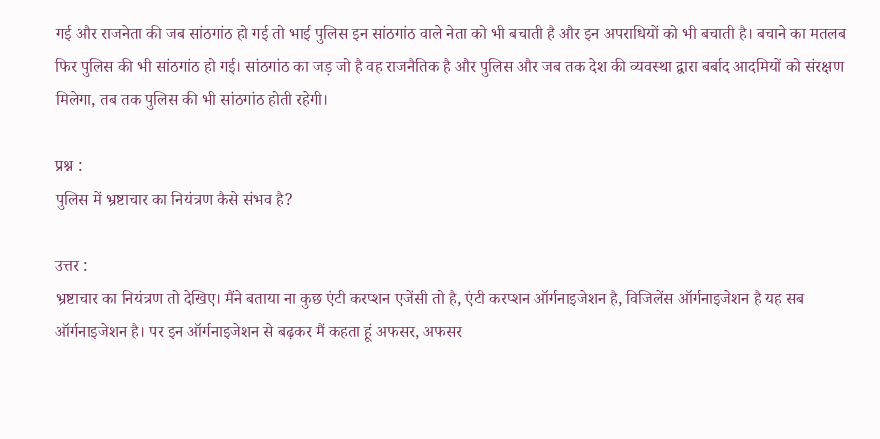गई और राजनेता की जब सांठगांठ हो गई तो भाई पुलिस इन सांठगांठ वाले नेता को भी बचाती है और इन अपराधियों को भी बचाती है। बचाने का मतलब फिर पुलिस की भी सांठगांठ हो गई। सांठगांठ का जड़ जो है वह राजनैतिक है और पुलिस और जब तक देश की व्यवस्था द्वारा बर्बाद आदमियों को संरक्षण मिलेगा, तब तक पुलिस की भी सांठगांठ होती रहेगी।

प्रश्न :
पुलिस में भ्रष्टाचार का नियंत्रण कैसे संभव है?

उत्तर :
भ्रष्टाचार का नियंत्रण तो देखिए। मैंने बताया ना कुछ एंटी करप्शन एजेंसी तो है, एंटी करप्शन ऑर्गनाइजेशन है, विजिलेंस ऑर्गनाइजेशन है यह सब ऑर्गनाइजेशन है। पर इन ऑर्गनाइजेशन से बढ़कर मैं कहता हूं अफसर, अफसर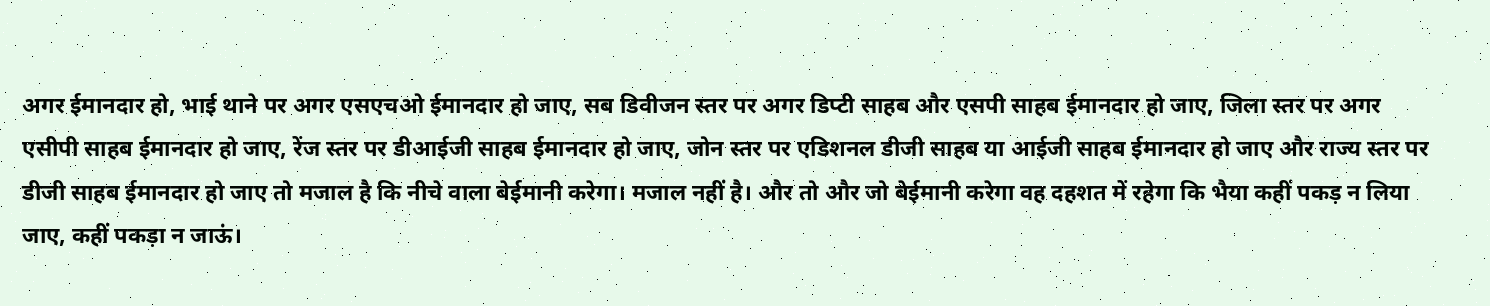अगर ईमानदार हो, भाई थाने पर अगर एसएचओ ईमानदार हो जाए, सब डिवीजन स्तर पर अगर डिप्टी साहब और एसपी साहब ईमानदार हो जाए, जिला स्तर पर अगर एसीपी साहब ईमानदार हो जाए, रेंज स्तर पर डीआईजी साहब ईमानदार हो जाए, जोन स्तर पर एडिशनल डीजी साहब या आईजी साहब ईमानदार हो जाए और राज्य स्तर पर डीजी साहब ईमानदार हो जाए तो मजाल है कि नीचे वाला बेईमानी करेगा। मजाल नहीं है। और तो और जो बेईमानी करेगा वह दहशत में रहेगा कि भैया कहीं पकड़ न लिया जाए, कहीं पकड़ा न जाऊं।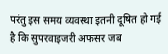परंतु इस समय व्यवस्था इतनी दूषित हो गई है कि सुपरवाइजरी अफसर जब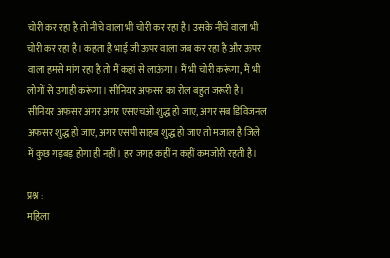चोरी कर रहा है तो नीचे वाला भी चोरी कर रहा है। उसके नीचे वाला भी चोरी कर रहा है। कहता है भाई जी ऊपर वाला जब कर रहा है और ऊपर वाला हमसे मांग रहा है तो मैं कहां से लाऊंगा। मैं भी चोरी करूंगा, मैं भी लोगों से उगाही करूंगा। सीनियर अफसर का रोल बहुत जरूरी है। सीनियर अफसर अगर अगर एसएचओ शुद्ध हो जाए, अगर सब डिविजनल अफसर शुद्ध हो जाए, अगर एसपी साहब शुद्ध हो जाए तो मजाल है जिले में कुछ गड़बड़ होगा ही नहीं। हर जगह कहीं न कहीं कमजोरी रहती है।

प्रश्न :
महिला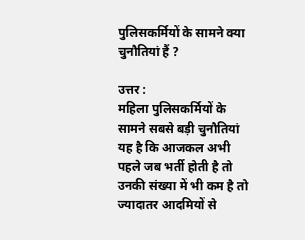पुलिसकर्मियों के सामने क्या चुनौतियां हैं ?

उत्तर :
महिला पुलिसकर्मियों के सामने सबसे बड़ी चुनौतियां यह है कि आजकल अभी पहले जब भर्ती होती है तो उनकी संख्या में भी कम है तो ज्यादातर आदमियों से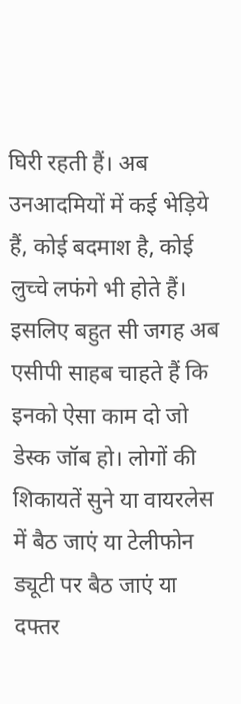घिरी रहती हैं। अब उनआदमियों में कई भेड़िये हैं, कोई बदमाश है, कोई लुच्चे लफंगे भी होते हैं। इसलिए बहुत सी जगह अब एसीपी साहब चाहते हैं कि इनको ऐसा काम दो जो डेस्क जॉब हो। लोगों की शिकायतें सुने या वायरलेस में बैठ जाएं या टेलीफोन ड्यूटी पर बैठ जाएं या दफ्तर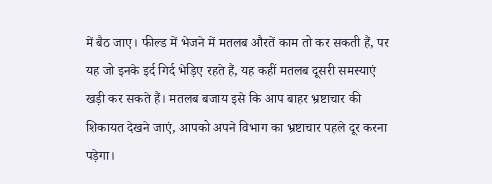में बैठ जाए। फील्ड में भेजने में मतलब औरतें काम तो कर सकती हैं, पर यह जो इनके इर्द गिर्द भेड़िए रहते हैं, यह कहीं मतलब दूसरी समस्याएं खड़ी कर सकते हैं। मतलब बजाय इसे कि आप बाहर भ्रष्टाचार की शिकायत देखने जाएं, आपको अपने विभाग का भ्रष्टाचार पहले दूर करना पड़ेगा।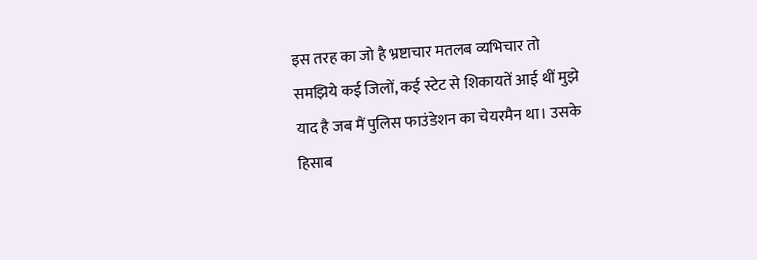इस तरह का जो है भ्रष्टाचार मतलब व्यभिचार तो समझिये कई जिलों, कई स्टेट से शिकायतें आई थीं मुझे याद है जब मैं पुलिस फाउंडेशन का चेयरमैन था। उसके हिसाब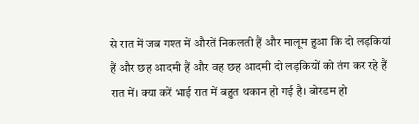से रात में जब गश्त में औरतें निकलती हैं और मालूम हुआ कि दो लड़कियां हैं और छह आदमी हैं और वह छह आदमी दो लड़कियों को तंग कर रहे हैं रात में। क्या करें भाई रात में बहुत थकान हो गई है। बोरडम हो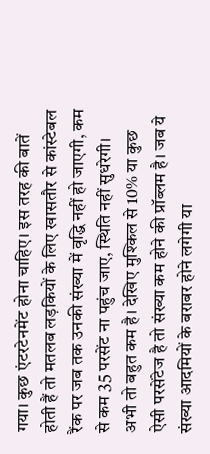गया। कुछ एंटरटेनमेंट होना चाहिए। इस तरह की बातें होती हैं तो मतलब लड़कियों के लिए खासतौर से कांस्टेबल रैंक पर जब तक उनकी संख्या में वृद्धि नहीं हो जाएगी, कम से कम 35 परसेंट ना पहुंच जाए, स्थिति नहीं सुधरेगी। अभी तो बहुत कम है। देखिए मुश्किल से 10% या कुछ ऐसी परसेंटेज है तो संख्या कम होने की प्रॉब्लम है। जब ये संख्या आदमियों के बराबर होने लगेगी या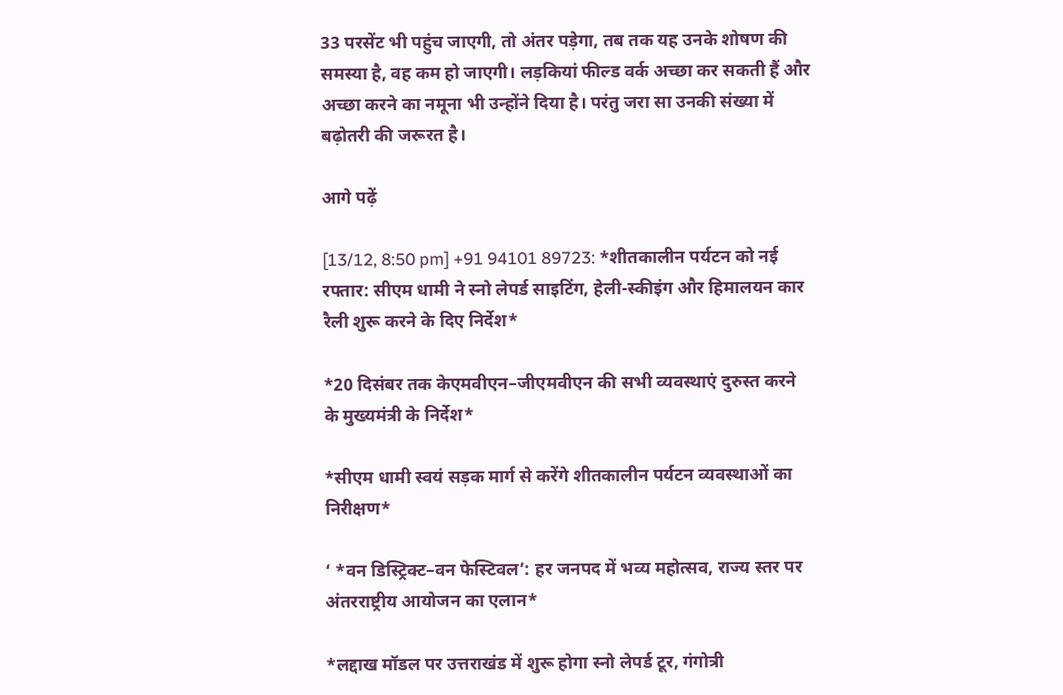33 परसेंट भी पहुंच जाएगी, तो अंतर पड़ेगा, तब तक यह उनके शोषण की समस्या है, वह कम हो जाएगी। लड़कियां फील्ड वर्क अच्छा कर सकती हैं और अच्छा करने का नमूना भी उन्होंने दिया है। परंतु जरा सा उनकी संख्या में बढ़ोतरी की जरूरत है।

आगे पढ़ें

[13/12, 8:50 pm] +91 94101 89723: *शीतकालीन पर्यटन को नई रफ्तार: सीएम धामी ने स्नो लेपर्ड साइटिंग, हेली-स्कीइंग और हिमालयन कार रैली शुरू करने के दिए निर्देश*

*20 दिसंबर तक केएमवीएन–जीएमवीएन की सभी व्यवस्थाएं दुरुस्त करने के मुख्यमंत्री के निर्देश*

*सीएम धामी स्वयं सड़क मार्ग से करेंगे शीतकालीन पर्यटन व्यवस्थाओं का निरीक्षण*

‘ *वन डिस्ट्रिक्ट–वन फेस्टिवल’: हर जनपद में भव्य महोत्सव, राज्य स्तर पर अंतरराष्ट्रीय आयोजन का एलान*

*लद्दाख मॉडल पर उत्तराखंड में शुरू होगा स्नो लेपर्ड टूर, गंगोत्री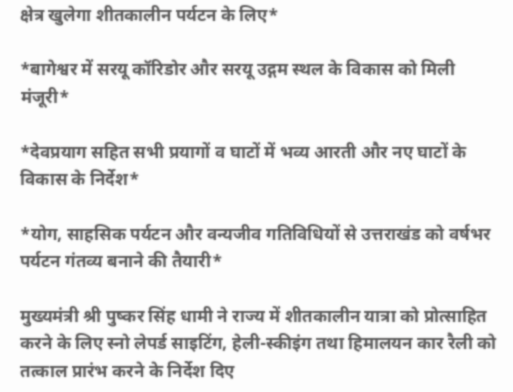क्षेत्र खुलेगा शीतकालीन पर्यटन के लिए*

*बागेश्वर में सरयू कॉरिडोर और सरयू उद्गम स्थल के विकास को मिली मंजूरी*

*देवप्रयाग सहित सभी प्रयागों व घाटों में भव्य आरती और नए घाटों के विकास के निर्देश*

*योग, साहसिक पर्यटन और वन्यजीव गतिविधियों से उत्तराखंड को वर्षभर पर्यटन गंतव्य बनाने की तैयारी*

मुख्यमंत्री श्री पुष्कर सिंह धामी ने राज्य में शीतकालीन यात्रा को प्रोत्साहित करने के लिए स्नो लेपर्ड साइटिंग, हेली-स्कीइंग तथा हिमालयन कार रैली को तत्काल प्रारंभ करने के निर्देश दिए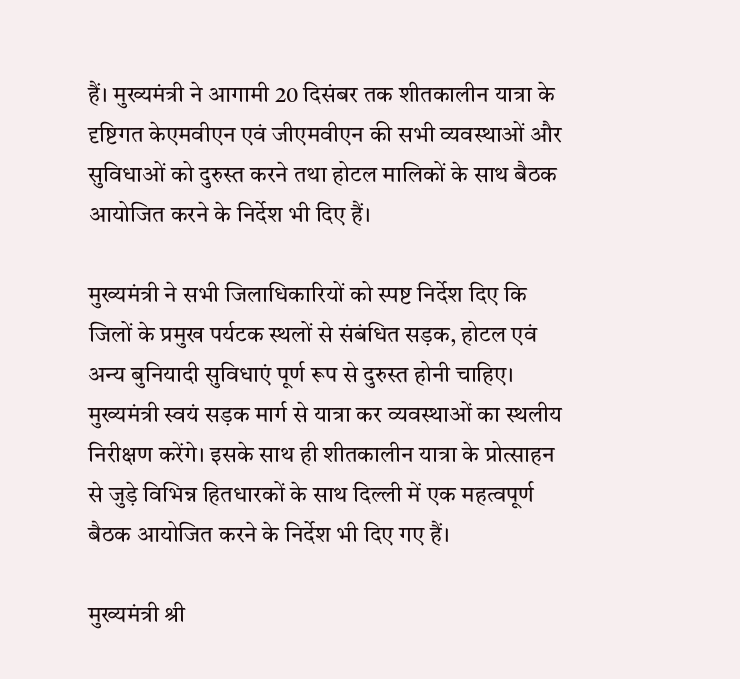हैं। मुख्यमंत्री ने आगामी 20 दिसंबर तक शीतकालीन यात्रा के दृष्टिगत केएमवीएन एवं जीएमवीएन की सभी व्यवस्थाओं और सुविधाओं को दुरुस्त करने तथा होटल मालिकों के साथ बैठक आयोजित करने के निर्देश भी दिए हैं।

मुख्यमंत्री ने सभी जिलाधिकारियों को स्पष्ट निर्देश दिए कि जिलों के प्रमुख पर्यटक स्थलों से संबंधित सड़क, होटल एवं अन्य बुनियादी सुविधाएं पूर्ण रूप से दुरुस्त होनी चाहिए। मुख्यमंत्री स्वयं सड़क मार्ग से यात्रा कर व्यवस्थाओं का स्थलीय निरीक्षण करेंगे। इसके साथ ही शीतकालीन यात्रा के प्रोत्साहन से जुड़े विभिन्न हितधारकों के साथ दिल्ली में एक महत्वपूर्ण बैठक आयोजित करने के निर्देश भी दिए गए हैं।

मुख्यमंत्री श्री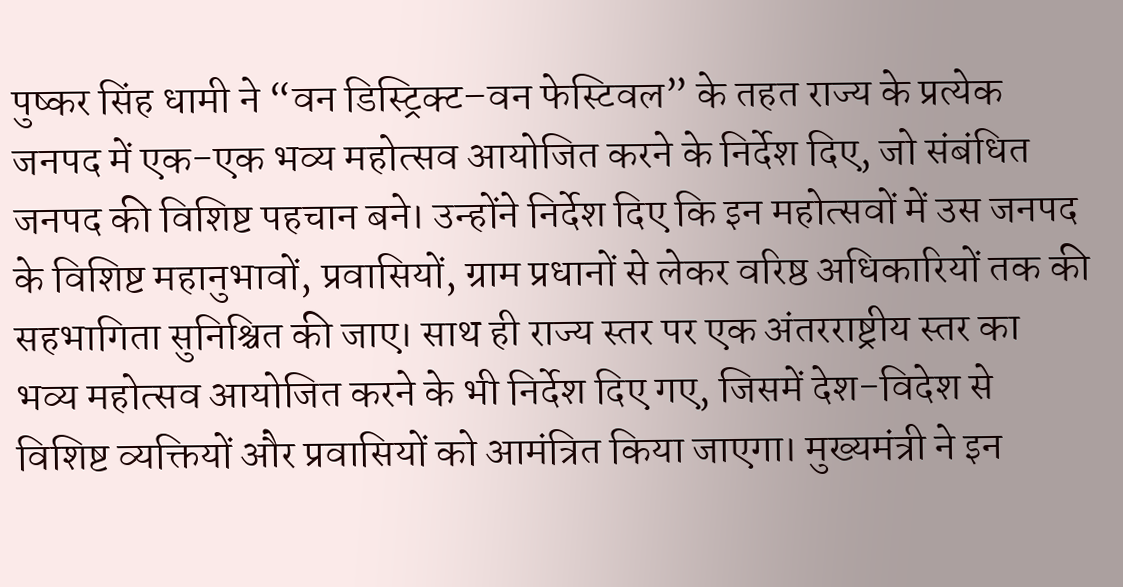पुष्कर सिंह धामी ने “वन डिस्ट्रिक्ट–वन फेस्टिवल” के तहत राज्य के प्रत्येक जनपद में एक-एक भव्य महोत्सव आयोजित करने के निर्देश दिए, जो संबंधित जनपद की विशिष्ट पहचान बने। उन्होंने निर्देश दिए कि इन महोत्सवों में उस जनपद के विशिष्ट महानुभावों, प्रवासियों, ग्राम प्रधानों से लेकर वरिष्ठ अधिकारियों तक की सहभागिता सुनिश्चित की जाए। साथ ही राज्य स्तर पर एक अंतरराष्ट्रीय स्तर का भव्य महोत्सव आयोजित करने के भी निर्देश दिए गए, जिसमें देश-विदेश से विशिष्ट व्यक्तियों और प्रवासियों को आमंत्रित किया जाएगा। मुख्यमंत्री ने इन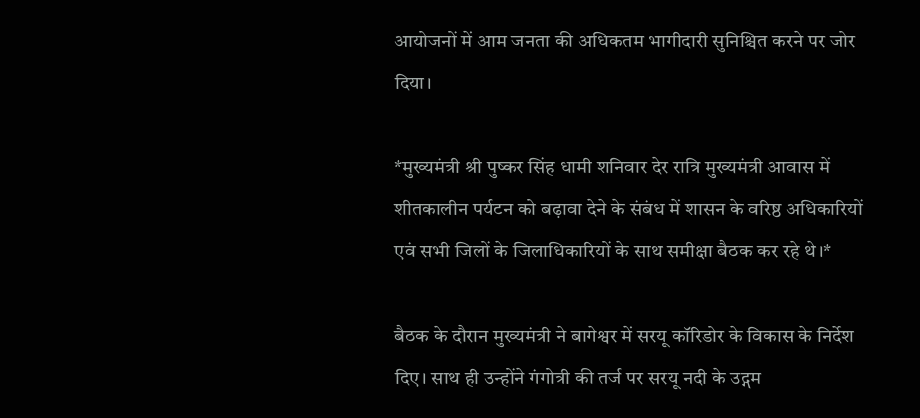आयोजनों में आम जनता की अधिकतम भागीदारी सुनिश्चित करने पर जोर दिया।

*मुख्यमंत्री श्री पुष्कर सिंह धामी शनिवार देर रात्रि मुख्यमंत्री आवास में शीतकालीन पर्यटन को बढ़ावा देने के संबंध में शासन के वरिष्ठ अधिकारियों एवं सभी जिलों के जिलाधिकारियों के साथ समीक्षा बैठक कर रहे थे।*

बैठक के दौरान मुख्यमंत्री ने बागेश्वर में सरयू कॉरिडोर के विकास के निर्देश दिए। साथ ही उन्होंने गंगोत्री की तर्ज पर सरयू नदी के उद्गम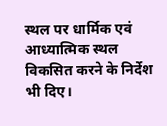स्थल पर धार्मिक एवं आध्यात्मिक स्थल विकसित करने के निर्देश भी दिए।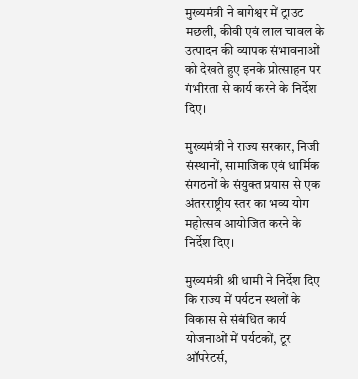मुख्यमंत्री ने बागेश्वर में ट्राउट मछली, कीवी एवं लाल चावल के उत्पादन की व्यापक संभावनाओं को देखते हुए इनके प्रोत्साहन पर गंभीरता से कार्य करने के निर्देश दिए।

मुख्यमंत्री ने राज्य सरकार, निजी संस्थानों, सामाजिक एवं धार्मिक संगठनों के संयुक्त प्रयास से एक अंतरराष्ट्रीय स्तर का भव्य योग महोत्सव आयोजित करने के निर्देश दिए।

मुख्यमंत्री श्री धामी ने निर्देश दिए कि राज्य में पर्यटन स्थलों के विकास से संबंधित कार्य योजनाओं में पर्यटकों, टूर ऑपरेटर्स,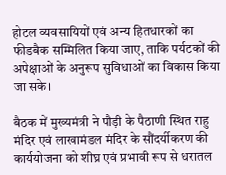होटल व्यवसायियों एवं अन्य हितधारकों का फीडबैक सम्मिलित किया जाए, ताकि पर्यटकों की अपेक्षाओं के अनुरूप सुविधाओं का विकास किया जा सके।

बैठक में मुख्यमंत्री ने पौड़ी के पैठाणी स्थित राहु मंदिर एवं लाखामंडल मंदिर के सौंदर्यीकरण की कार्ययोजना को शीघ्र एवं प्रभावी रूप से धरातल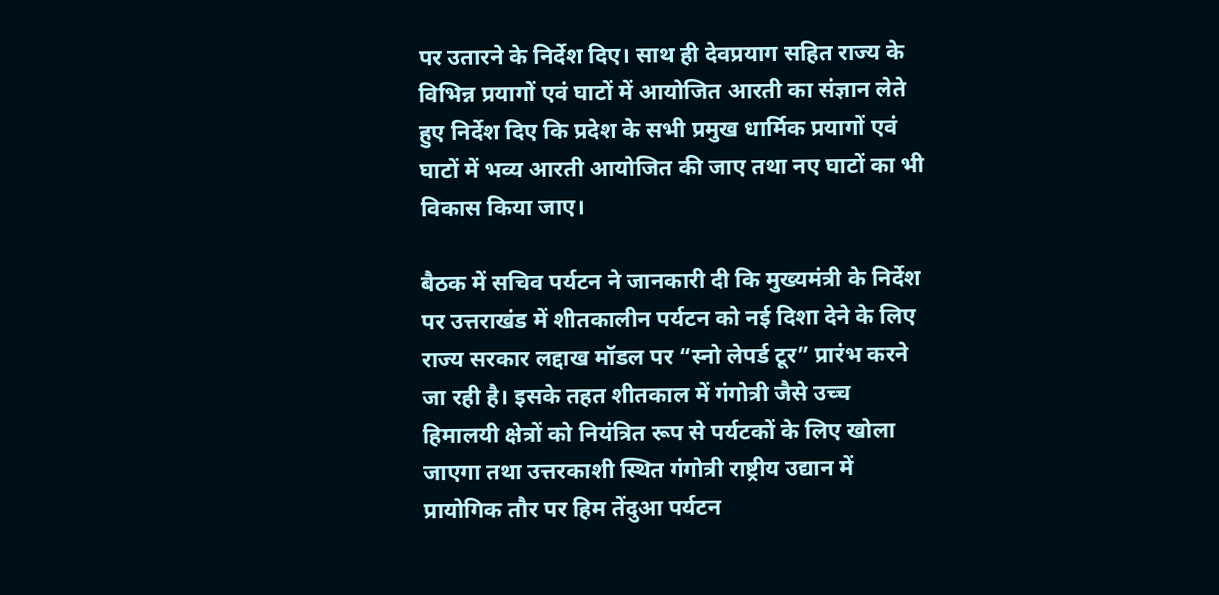पर उतारने के निर्देश दिए। साथ ही देवप्रयाग सहित राज्य के विभिन्न प्रयागों एवं घाटों में आयोजित आरती का संज्ञान लेते हुए निर्देश दिए कि प्रदेश के सभी प्रमुख धार्मिक प्रयागों एवं घाटों में भव्य आरती आयोजित की जाए तथा नए घाटों का भी विकास किया जाए।

बैठक में सचिव पर्यटन ने जानकारी दी कि मुख्यमंत्री के निर्देश पर उत्तराखंड में शीतकालीन पर्यटन को नई दिशा देने के लिए राज्य सरकार लद्दाख मॉडल पर “स्नो लेपर्ड टूर” प्रारंभ करने जा रही है। इसके तहत शीतकाल में गंगोत्री जैसे उच्च हिमालयी क्षेत्रों को नियंत्रित रूप से पर्यटकों के लिए खोला जाएगा तथा उत्तरकाशी स्थित गंगोत्री राष्ट्रीय उद्यान में प्रायोगिक तौर पर हिम तेंदुआ पर्यटन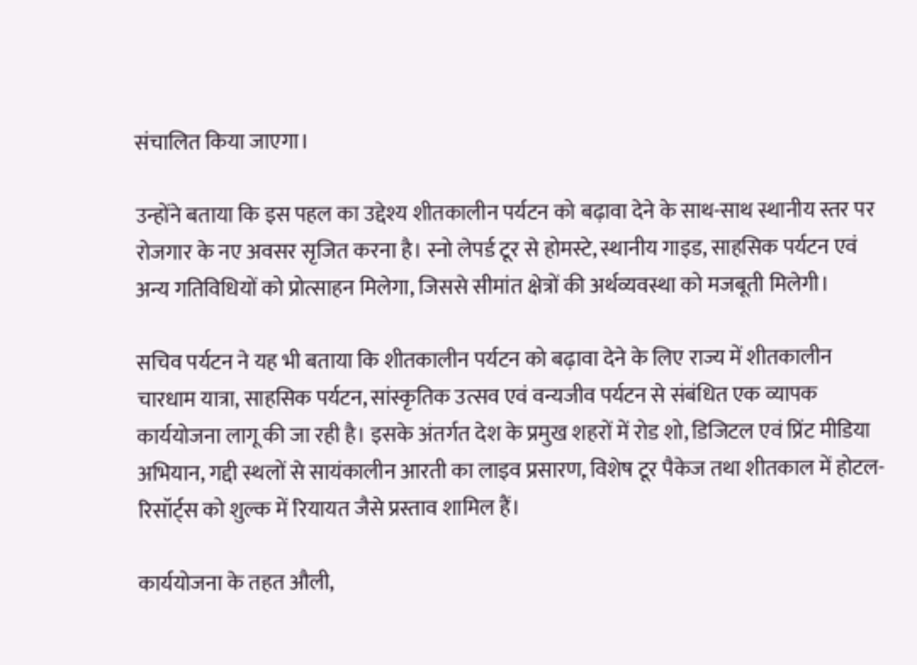संचालित किया जाएगा।

उन्होंने बताया कि इस पहल का उद्देश्य शीतकालीन पर्यटन को बढ़ावा देने के साथ-साथ स्थानीय स्तर पर रोजगार के नए अवसर सृजित करना है। स्नो लेपर्ड टूर से होमस्टे, स्थानीय गाइड, साहसिक पर्यटन एवं अन्य गतिविधियों को प्रोत्साहन मिलेगा, जिससे सीमांत क्षेत्रों की अर्थव्यवस्था को मजबूती मिलेगी।

सचिव पर्यटन ने यह भी बताया कि शीतकालीन पर्यटन को बढ़ावा देने के लिए राज्य में शीतकालीन चारधाम यात्रा, साहसिक पर्यटन, सांस्कृतिक उत्सव एवं वन्यजीव पर्यटन से संबंधित एक व्यापक कार्ययोजना लागू की जा रही है। इसके अंतर्गत देश के प्रमुख शहरों में रोड शो, डिजिटल एवं प्रिंट मीडिया अभियान, गद्दी स्थलों से सायंकालीन आरती का लाइव प्रसारण, विशेष टूर पैकेज तथा शीतकाल में होटल-रिसॉर्ट्स को शुल्क में रियायत जैसे प्रस्ताव शामिल हैं।

कार्ययोजना के तहत औली,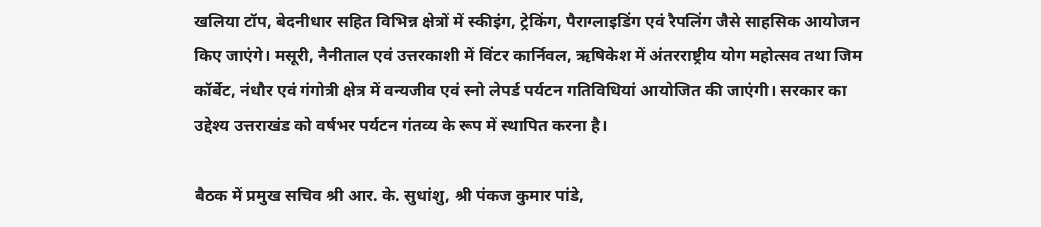खलिया टॉप, बेदनीधार सहित विभिन्न क्षेत्रों में स्कीइंग, ट्रेकिंग, पैराग्लाइडिंग एवं रैपलिंग जैसे साहसिक आयोजन किए जाएंगे। मसूरी, नैनीताल एवं उत्तरकाशी में विंटर कार्निवल, ऋषिकेश में अंतरराष्ट्रीय योग महोत्सव तथा जिम कॉर्बेट, नंधौर एवं गंगोत्री क्षेत्र में वन्यजीव एवं स्नो लेपर्ड पर्यटन गतिविधियां आयोजित की जाएंगी। सरकार का उद्देश्य उत्तराखंड को वर्षभर पर्यटन गंतव्य के रूप में स्थापित करना है।

बैठक में प्रमुख सचिव श्री आर. के. सुधांशु, श्री पंकज कुमार पांडे,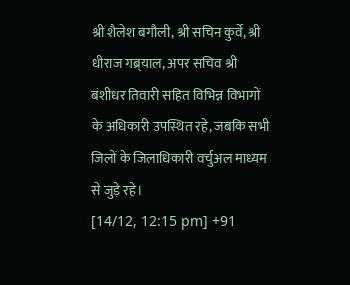श्री शैलेश बगौली, श्री सचिन कुर्वे, श्री धीराज गब्र्याल, अपर सचिव श्री बंशीधर तिवारी सहित विभिन्न विभागों के अधिकारी उपस्थित रहे, जबकि सभी जिलों के जिलाधिकारी वर्चुअल माध्यम से जुड़े रहे।
[14/12, 12:15 pm] +91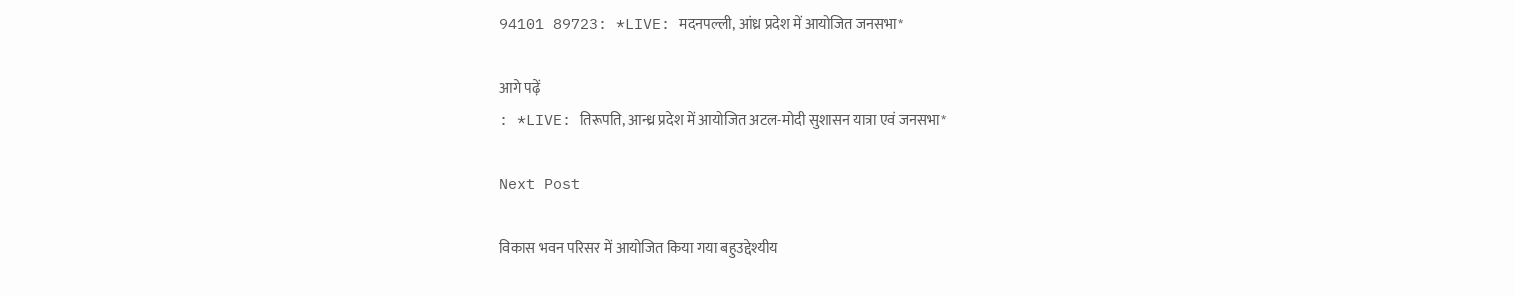94101 89723: *LIVE: मदनपल्ली, आंध्र प्रदेश में आयोजित जनसभा*

आगे पढ़ें
: *LIVE: तिरूपति, आन्ध्र प्रदेश में आयोजित अटल-मोदी सुशासन यात्रा एवं जनसभा*

Next Post

विकास भवन परिसर में आयोजित किया गया बहुउद्देश्यीय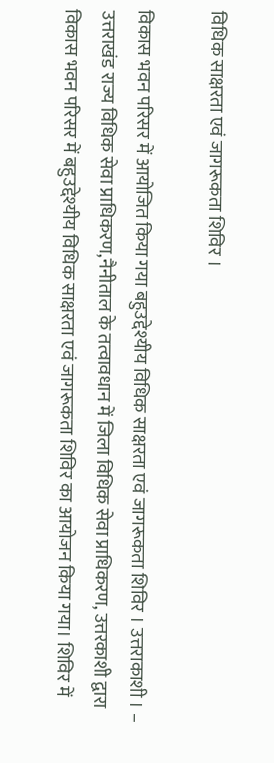विधिक साक्षरता एवं जागरूकता शिविर ।

विकास भवन परिसर में आयोजित किया गया बहुउद्देश्यीय विधिक साक्षरता एवं जागरूकता शिविर । उत्तराकाशी । – उत्तराखंड राज्य विधिक सेवा प्राधिकरण,नैनीताल के तत्वावधान में जिला विधिक सेवा प्राधिकरण, उत्तरकाशी द्वारा विकास भवन परिसर में बहुउद्देश्यीय विधिक साक्षरता एवं जागरूकता शिविर का आयोजन किया गया। शिविर में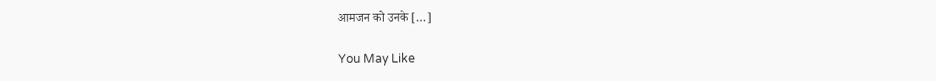आमजन को उनके […]

You May Like